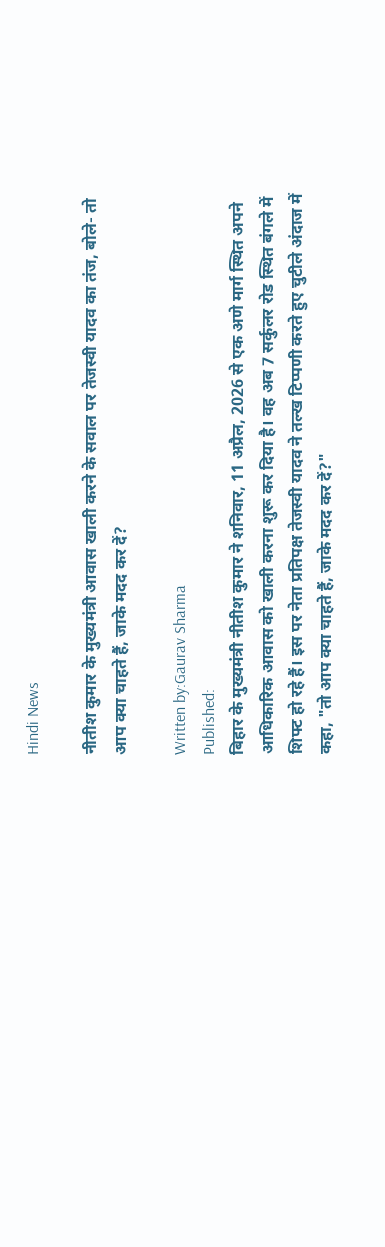Hindi News

नीतीश कुमार के मुख्यमंत्री आवास खाली करने के सवाल पर तेजस्वी यादव का तंज, बोले- तो आप क्या चाहते हैं, जाके मदद कर दें?

Written by:Gaurav Sharma
Published:
बिहार के मुख्यमंत्री नीतीश कुमार ने शनिवार, 11 अप्रैल, 2026 से एक अणे मार्ग स्थित अपने आधिकारिक आवास को खाली करना शुरू कर दिया है। वह अब 7 सर्कुलर रोड स्थित बंगले में शिफ्ट हो रहे हैं। इस पर नेता प्रतिपक्ष तेजस्वी यादव ने तल्ख टिप्पणी करते हुए चुटीले अंदाज में कहा, "तो आप क्या चाहते हैं, जाके मदद कर दें?"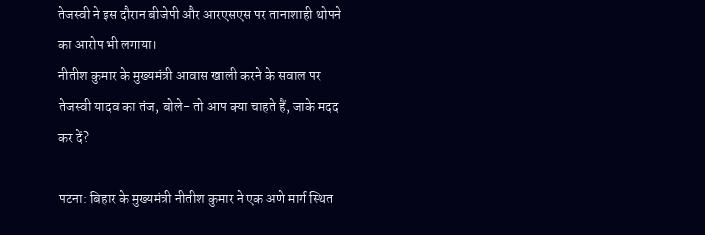तेजस्वी ने इस दौरान बीजेपी और आरएसएस पर तानाशाही थोपने का आरोप भी लगाया।
नीतीश कुमार के मुख्यमंत्री आवास खाली करने के सवाल पर तेजस्वी यादव का तंज, बोले- तो आप क्या चाहते हैं, जाके मदद कर दें?

पटना: बिहार के मुख्यमंत्री नीतीश कुमार ने एक अणे मार्ग स्थित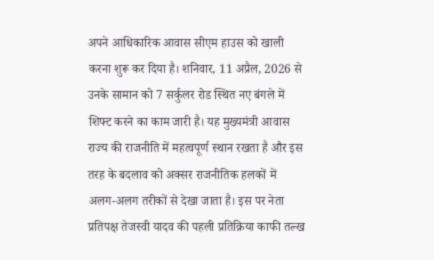अपने आधिकारिक आवास सीएम हाउस को खाली करना शुरू कर दिया है। शनिवार, 11 अप्रैल, 2026 से उनके सामान को 7 सर्कुलर रोड स्थित नए बंगले में शिफ्ट करने का काम जारी है। यह मुख्यमंत्री आवास राज्य की राजनीति में महत्वपूर्ण स्थान रखता है और इस तरह के बदलाव को अक्सर राजनीतिक हलकों में अलग-अलग तरीकों से देखा जाता है। इस पर नेता प्रतिपक्ष तेजस्वी यादव की पहली प्रतिक्रिया काफी तल्ख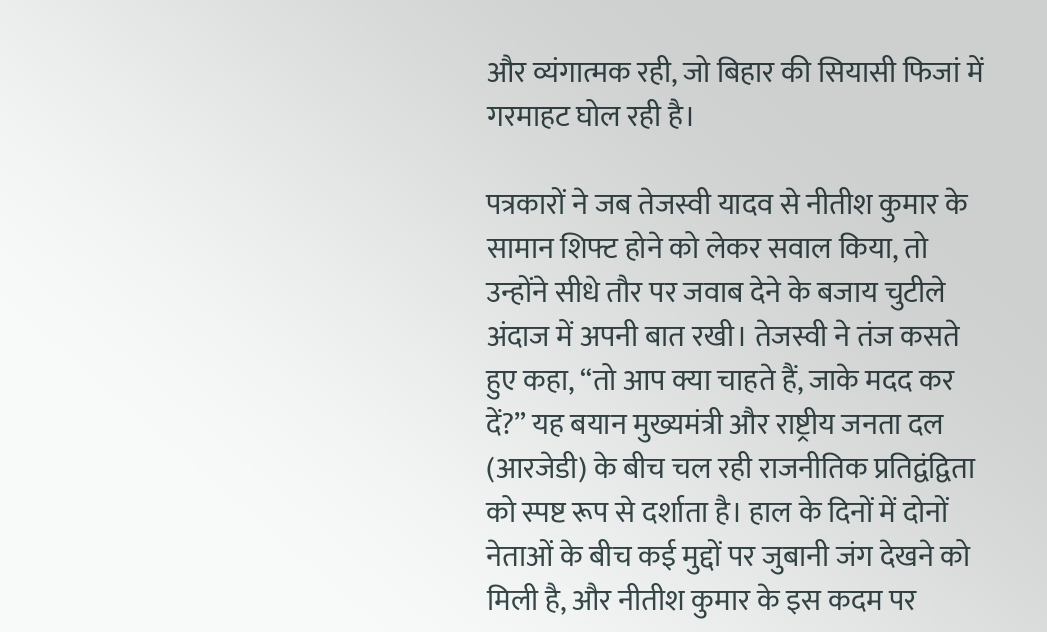और व्यंगात्मक रही, जो बिहार की सियासी फिजां में गरमाहट घोल रही है।

पत्रकारों ने जब तेजस्वी यादव से नीतीश कुमार के सामान शिफ्ट होने को लेकर सवाल किया, तो उन्होंने सीधे तौर पर जवाब देने के बजाय चुटीले अंदाज में अपनी बात रखी। तेजस्वी ने तंज कसते हुए कहा, “तो आप क्या चाहते हैं, जाके मदद कर दें?” यह बयान मुख्यमंत्री और राष्ट्रीय जनता दल (आरजेडी) के बीच चल रही राजनीतिक प्रतिद्वंद्विता को स्पष्ट रूप से दर्शाता है। हाल के दिनों में दोनों नेताओं के बीच कई मुद्दों पर जुबानी जंग देखने को मिली है, और नीतीश कुमार के इस कदम पर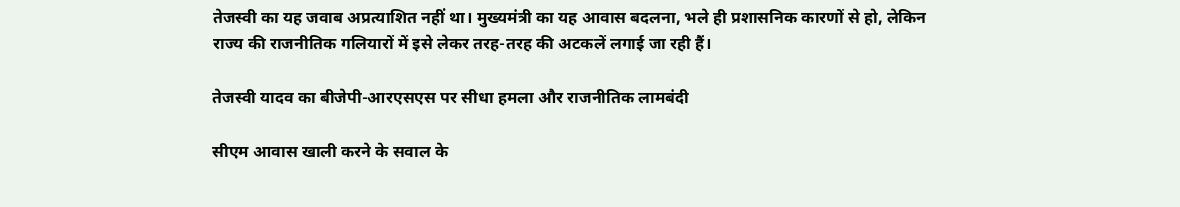तेजस्वी का यह जवाब अप्रत्याशित नहीं था। मुख्यमंत्री का यह आवास बदलना, भले ही प्रशासनिक कारणों से हो, लेकिन राज्य की राजनीतिक गलियारों में इसे लेकर तरह-तरह की अटकलें लगाई जा रही हैं।

तेजस्वी यादव का बीजेपी-आरएसएस पर सीधा हमला और राजनीतिक लामबंदी

सीएम आवास खाली करने के सवाल के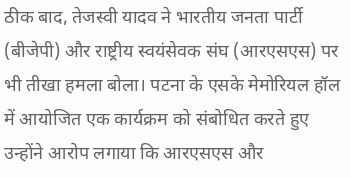ठीक बाद, तेजस्वी यादव ने भारतीय जनता पार्टी (बीजेपी) और राष्ट्रीय स्वयंसेवक संघ (आरएसएस) पर भी तीखा हमला बोला। पटना के एसके मेमोरियल हॉल में आयोजित एक कार्यक्रम को संबोधित करते हुए उन्होंने आरोप लगाया कि आरएसएस और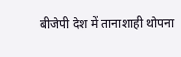बीजेपी देश में तानाशाही थोपना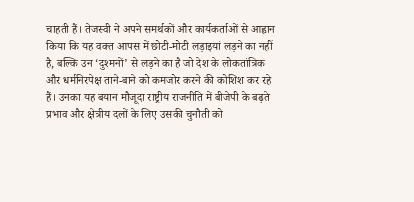चाहती हैं। तेजस्वी ने अपने समर्थकों और कार्यकर्ताओं से आह्वान किया कि यह वक्त आपस में छोटी-मोटी लड़ाइयां लड़ने का नहीं है, बल्कि उन ‘दुश्मनों’ से लड़ने का है जो देश के लोकतांत्रिक और धर्मनिरपेक्ष ताने-बाने को कमजोर करने की कोशिश कर रहे हैं। उनका यह बयान मौजूदा राष्ट्रीय राजनीति में बीजेपी के बढ़ते प्रभाव और क्षेत्रीय दलों के लिए उसकी चुनौती को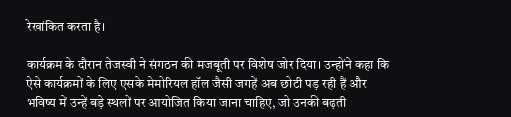रेखांकित करता है।

कार्यक्रम के दौरान तेजस्वी ने संगठन की मजबूती पर विशेष जोर दिया। उन्होंने कहा कि ऐसे कार्यक्रमों के लिए एसके मेमोरियल हॉल जैसी जगहें अब छोटी पड़ रही हैं और भविष्य में उन्हें बड़े स्थलों पर आयोजित किया जाना चाहिए, जो उनकी बढ़ती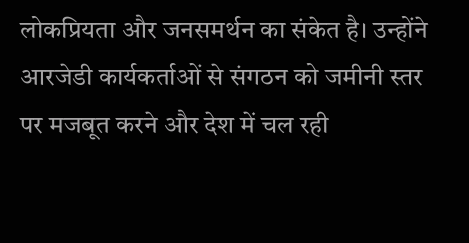लोकप्रियता और जनसमर्थन का संकेत है। उन्होंने आरजेडी कार्यकर्ताओं से संगठन को जमीनी स्तर पर मजबूत करने और देश में चल रही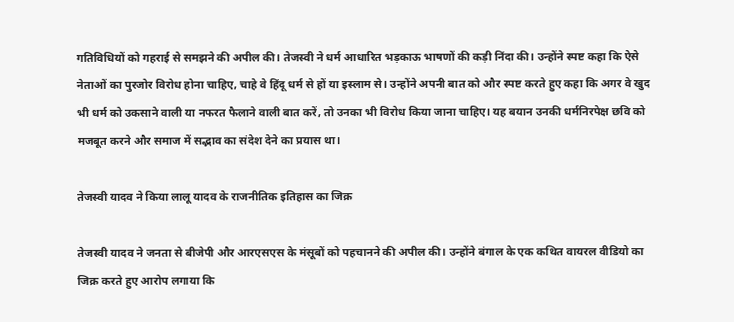गतिविधियों को गहराई से समझने की अपील की। तेजस्वी ने धर्म आधारित भड़काऊ भाषणों की कड़ी निंदा की। उन्होंने स्पष्ट कहा कि ऐसे नेताओं का पुरजोर विरोध होना चाहिए, चाहे वे हिंदू धर्म से हों या इस्लाम से। उन्होंने अपनी बात को और स्पष्ट करते हुए कहा कि अगर वे खुद भी धर्म को उकसाने वाली या नफरत फैलाने वाली बात करें, तो उनका भी विरोध किया जाना चाहिए। यह बयान उनकी धर्मनिरपेक्ष छवि को मजबूत करने और समाज में सद्भाव का संदेश देने का प्रयास था।

तेजस्वी यादव ने किया लालू यादव के राजनीतिक इतिहास का जिक्र

तेजस्वी यादव ने जनता से बीजेपी और आरएसएस के मंसूबों को पहचानने की अपील की। उन्होंने बंगाल के एक कथित वायरल वीडियो का जिक्र करते हुए आरोप लगाया कि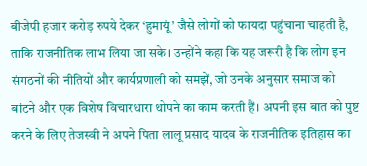बीजेपी हजार करोड़ रुपये देकर ‘हुमायूं’ जैसे लोगों को फायदा पहुंचाना चाहती है, ताकि राजनीतिक लाभ लिया जा सके। उन्होंने कहा कि यह जरूरी है कि लोग इन संगठनों की नीतियों और कार्यप्रणाली को समझें, जो उनके अनुसार समाज को बांटने और एक विशेष विचारधारा थोपने का काम करती हैं। अपनी इस बात को पुष्ट करने के लिए तेजस्वी ने अपने पिता लालू प्रसाद यादव के राजनीतिक इतिहास का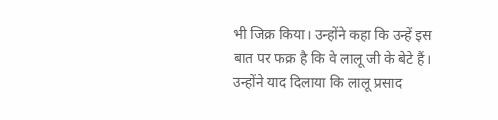भी जिक्र किया। उन्होंने कहा कि उन्हें इस बात पर फक्र है कि वे लालू जी के बेटे हैं। उन्होंने याद दिलाया कि लालू प्रसाद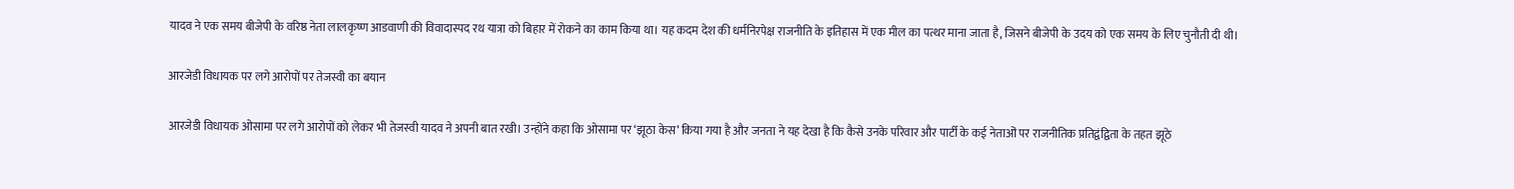यादव ने एक समय बीजेपी के वरिष्ठ नेता लालकृष्ण आडवाणी की विवादास्पद रथ यात्रा को बिहार में रोकने का काम किया था। यह कदम देश की धर्मनिरपेक्ष राजनीति के इतिहास में एक मील का पत्थर माना जाता है, जिसने बीजेपी के उदय को एक समय के लिए चुनौती दी थी।

आरजेडी विधायक पर लगे आरोपों पर तेजस्वी का बयान

आरजेडी विधायक ओसामा पर लगे आरोपों को लेकर भी तेजस्वी यादव ने अपनी बात रखी। उन्होंने कहा कि ओसामा पर ‘झूठा केस’ किया गया है और जनता ने यह देखा है कि कैसे उनके परिवार और पार्टी के कई नेताओं पर राजनीतिक प्रतिद्वंद्विता के तहत झूठे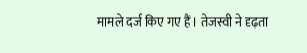मामले दर्ज किए गए हैं। तेजस्वी ने दृढ़ता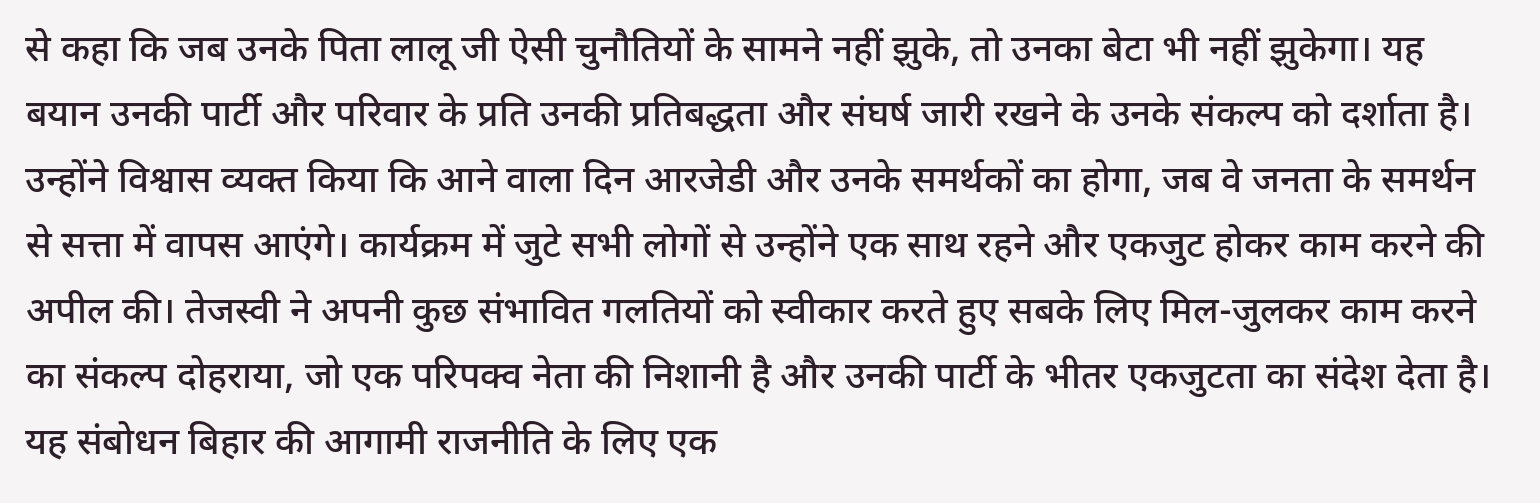से कहा कि जब उनके पिता लालू जी ऐसी चुनौतियों के सामने नहीं झुके, तो उनका बेटा भी नहीं झुकेगा। यह बयान उनकी पार्टी और परिवार के प्रति उनकी प्रतिबद्धता और संघर्ष जारी रखने के उनके संकल्प को दर्शाता है। उन्होंने विश्वास व्यक्त किया कि आने वाला दिन आरजेडी और उनके समर्थकों का होगा, जब वे जनता के समर्थन से सत्ता में वापस आएंगे। कार्यक्रम में जुटे सभी लोगों से उन्होंने एक साथ रहने और एकजुट होकर काम करने की अपील की। तेजस्वी ने अपनी कुछ संभावित गलतियों को स्वीकार करते हुए सबके लिए मिल-जुलकर काम करने का संकल्प दोहराया, जो एक परिपक्व नेता की निशानी है और उनकी पार्टी के भीतर एकजुटता का संदेश देता है। यह संबोधन बिहार की आगामी राजनीति के लिए एक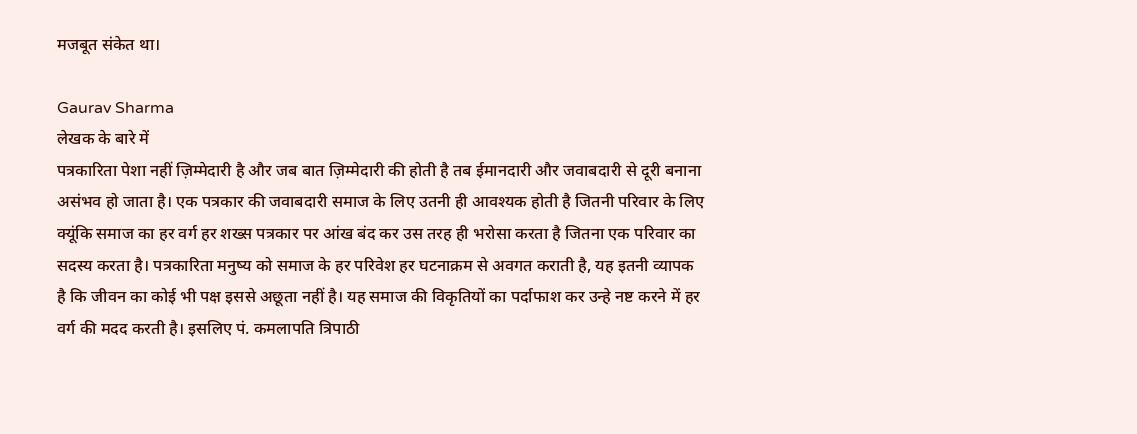मजबूत संकेत था।

Gaurav Sharma
लेखक के बारे में
पत्रकारिता पेशा नहीं ज़िम्मेदारी है और जब बात ज़िम्मेदारी की होती है तब ईमानदारी और जवाबदारी से दूरी बनाना असंभव हो जाता है। एक पत्रकार की जवाबदारी समाज के लिए उतनी ही आवश्यक होती है जितनी परिवार के लिए क्यूंकि समाज का हर वर्ग हर शख्स पत्रकार पर आंख बंद कर उस तरह ही भरोसा करता है जितना एक परिवार का सदस्य करता है। पत्रकारिता मनुष्य को समाज के हर परिवेश हर घटनाक्रम से अवगत कराती है, यह इतनी व्यापक है कि जीवन का कोई भी पक्ष इससे अछूता नहीं है। यह समाज की विकृतियों का पर्दाफाश कर उन्हे नष्ट करने में हर वर्ग की मदद करती है। इसलिए पं. कमलापति त्रिपाठी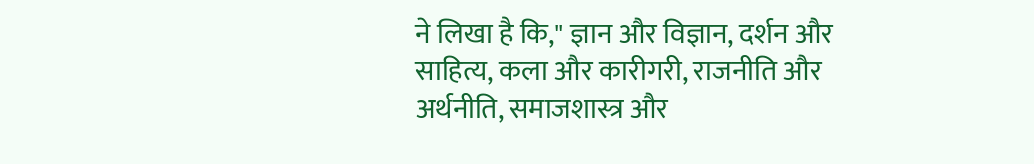ने लिखा है कि," ज्ञान और विज्ञान, दर्शन और साहित्य, कला और कारीगरी, राजनीति और अर्थनीति, समाजशास्त्र और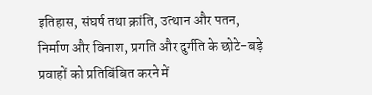इतिहास, संघर्ष तथा क्रांति, उत्थान और पतन, निर्माण और विनाश, प्रगति और दुर्गति के छोटे-बड़े प्रवाहों को प्रतिबिंबित करने में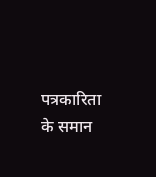पत्रकारिता के समान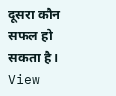दूसरा कौन सफल हो सकता है। View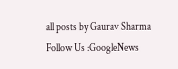all posts by Gaurav Sharma
Follow Us :GoogleNews